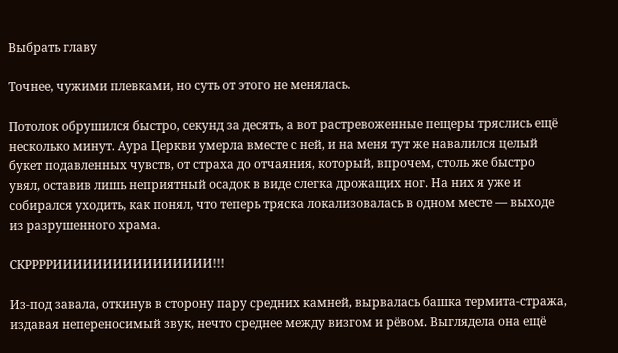Выбрать главу

Точнее, чужими плевками, но суть от этого не менялась.

Потолок обрушился быстро, секунд за десять, а вот растревоженные пещеры тряслись ещё несколько минут. Аура Церкви умерла вместе с ней, и на меня тут же навалился целый букет подавленных чувств, от страха до отчаяния, который, впрочем, столь же быстро увял, оставив лишь неприятный осадок в виде слегка дрожащих ног. На них я уже и собирался уходить, как понял, что теперь тряска локализовалась в одном месте — выходе из разрушенного храма.

СКРРРРИИИИИИИИИИИИИИИИ!!!

Из-под завала, откинув в сторону пару средних камней, вырвалась башка термита-стража, издавая непереносимый звук, нечто среднее между визгом и рёвом. Выглядела она ещё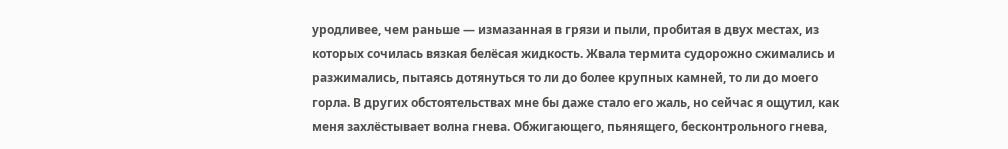уродливее, чем раньше — измазанная в грязи и пыли, пробитая в двух местах, из которых сочилась вязкая белёсая жидкость. Жвала термита судорожно сжимались и разжимались, пытаясь дотянуться то ли до более крупных камней, то ли до моего горла. В других обстоятельствах мне бы даже стало его жаль, но сейчас я ощутил, как меня захлёстывает волна гнева. Обжигающего, пьянящего, бесконтрольного гнева,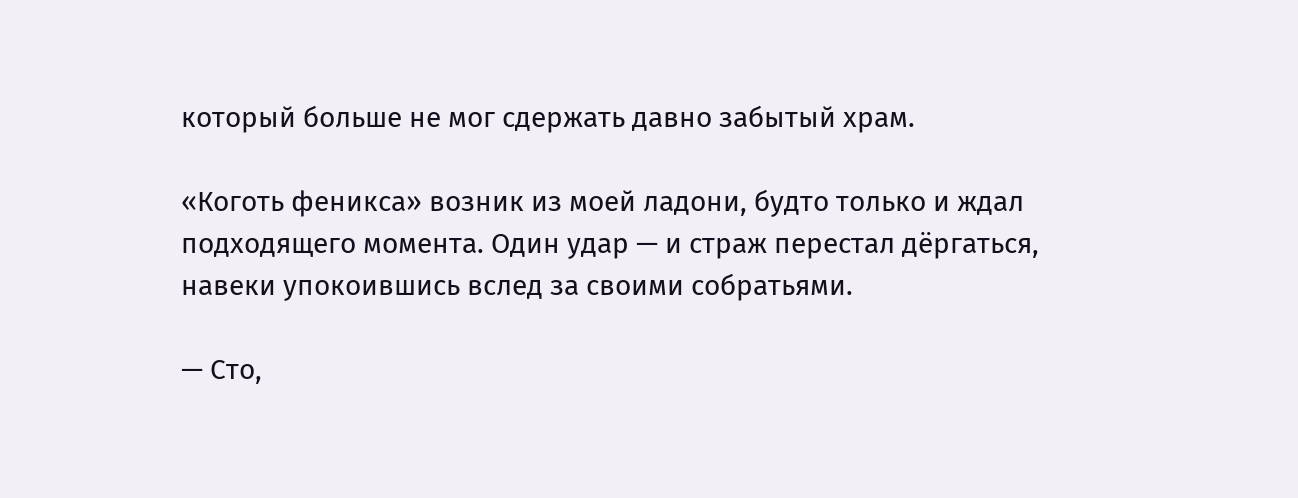который больше не мог сдержать давно забытый храм.

«Коготь феникса» возник из моей ладони, будто только и ждал подходящего момента. Один удар — и страж перестал дёргаться, навеки упокоившись вслед за своими собратьями.

— Сто,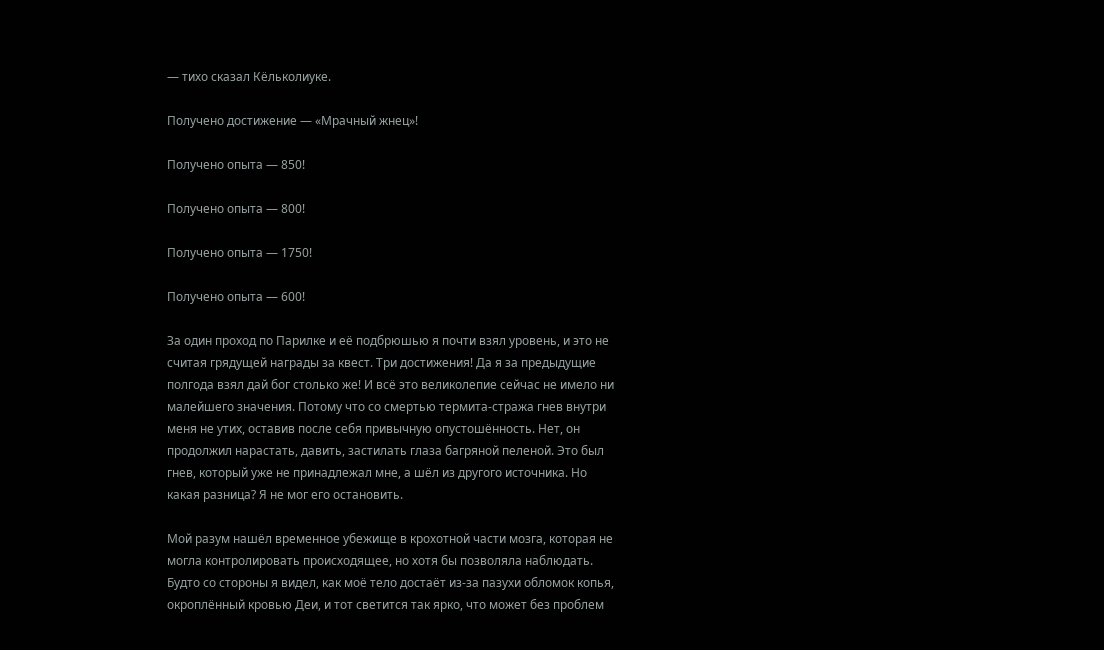— тихо сказал Кёльколиуке.

Получено достижение — «Мрачный жнец»!

Получено опыта — 850!

Получено опыта — 800!

Получено опыта — 1750!

Получено опыта — 600!

За один проход по Парилке и её подбрюшью я почти взял уровень, и это не считая грядущей награды за квест. Три достижения! Да я за предыдущие полгода взял дай бог столько же! И всё это великолепие сейчас не имело ни малейшего значения. Потому что со смертью термита-стража гнев внутри меня не утих, оставив после себя привычную опустошённость. Нет, он продолжил нарастать, давить, застилать глаза багряной пеленой. Это был гнев, который уже не принадлежал мне, а шёл из другого источника. Но какая разница? Я не мог его остановить.

Мой разум нашёл временное убежище в крохотной части мозга, которая не могла контролировать происходящее, но хотя бы позволяла наблюдать. Будто со стороны я видел, как моё тело достаёт из-за пазухи обломок копья, окроплённый кровью Деи, и тот светится так ярко, что может без проблем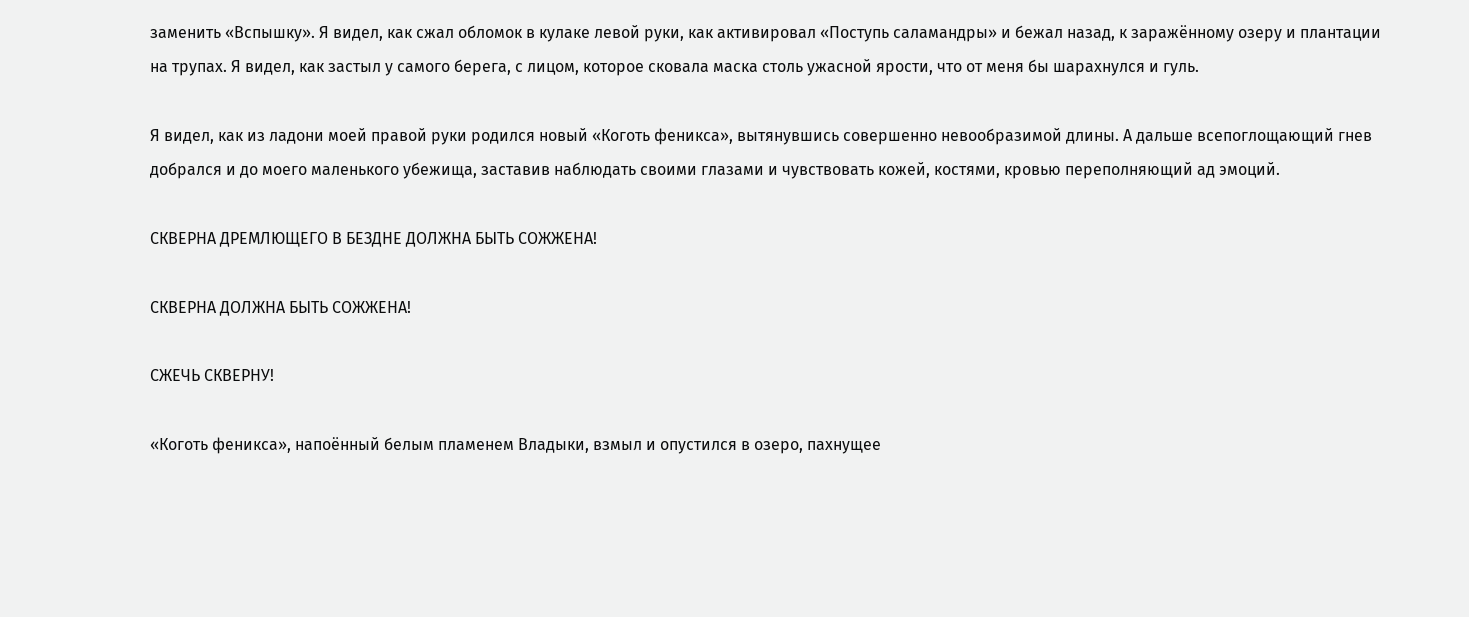заменить «Вспышку». Я видел, как сжал обломок в кулаке левой руки, как активировал «Поступь саламандры» и бежал назад, к заражённому озеру и плантации на трупах. Я видел, как застыл у самого берега, с лицом, которое сковала маска столь ужасной ярости, что от меня бы шарахнулся и гуль.

Я видел, как из ладони моей правой руки родился новый «Коготь феникса», вытянувшись совершенно невообразимой длины. А дальше всепоглощающий гнев добрался и до моего маленького убежища, заставив наблюдать своими глазами и чувствовать кожей, костями, кровью переполняющий ад эмоций.

СКВЕРНА ДРЕМЛЮЩЕГО В БЕЗДНЕ ДОЛЖНА БЫТЬ СОЖЖЕНА!

СКВЕРНА ДОЛЖНА БЫТЬ СОЖЖЕНА!

СЖЕЧЬ СКВЕРНУ!

«Коготь феникса», напоённый белым пламенем Владыки, взмыл и опустился в озеро, пахнущее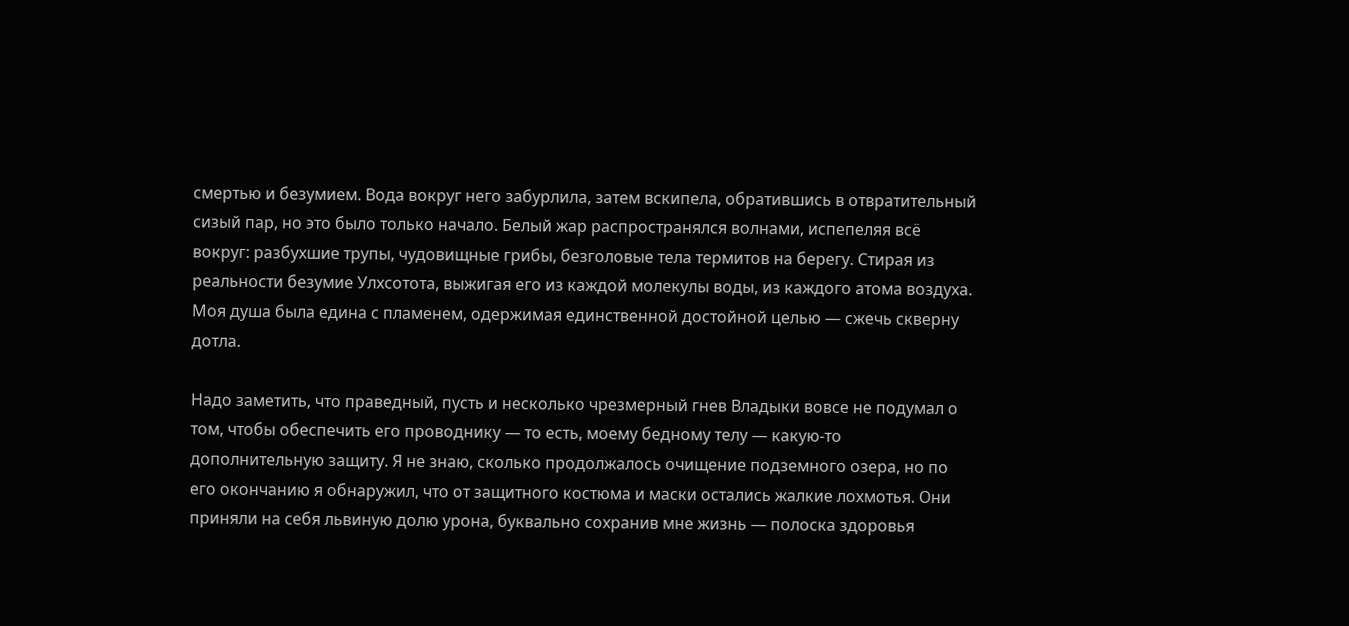смертью и безумием. Вода вокруг него забурлила, затем вскипела, обратившись в отвратительный сизый пар, но это было только начало. Белый жар распространялся волнами, испепеляя всё вокруг: разбухшие трупы, чудовищные грибы, безголовые тела термитов на берегу. Стирая из реальности безумие Улхсотота, выжигая его из каждой молекулы воды, из каждого атома воздуха. Моя душа была едина с пламенем, одержимая единственной достойной целью — сжечь скверну дотла.

Надо заметить, что праведный, пусть и несколько чрезмерный гнев Владыки вовсе не подумал о том, чтобы обеспечить его проводнику — то есть, моему бедному телу — какую-то дополнительную защиту. Я не знаю, сколько продолжалось очищение подземного озера, но по его окончанию я обнаружил, что от защитного костюма и маски остались жалкие лохмотья. Они приняли на себя львиную долю урона, буквально сохранив мне жизнь — полоска здоровья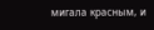мигала красным, и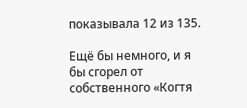показывала 12 из 135.

Ещё бы немного, и я бы сгорел от собственного «Когтя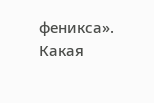феникса». Какая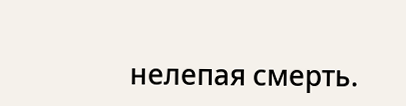нелепая смерть.